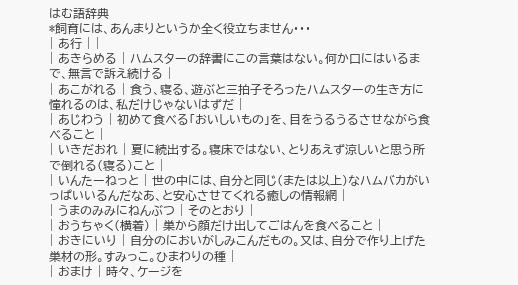はむ語辞典
*飼育には、あんまりというか全く役立ちません・・・
| あ行 | |
| あきらめる | ハムスターの辞書にこの言葉はない。何か口にはいるまで、無言で訴え続ける |
| あこがれる | 食う、寝る、遊ぶと三拍子そろったハムスターの生き方に憧れるのは、私だけじゃないはずだ |
| あじわう | 初めて食べる「おいしいもの」を、目をうるうるさせながら食べること |
| いきだおれ | 夏に続出する。寝床ではない、とりあえず涼しいと思う所で倒れる(寝る)こと |
| いんたーねっと | 世の中には、自分と同じ(または以上)なハムバカがいっぱいいるんだなあ、と安心させてくれる癒しの情報網 |
| うまのみみにねんぶつ | そのとおり |
| おうちゃく(横着) | 巣から顔だけ出してごはんを食べること |
| おきにいり | 自分のにおいがしみこんだもの。又は、自分で作り上げた巣材の形。すみっこ。ひまわりの種 |
| おまけ | 時々、ケージを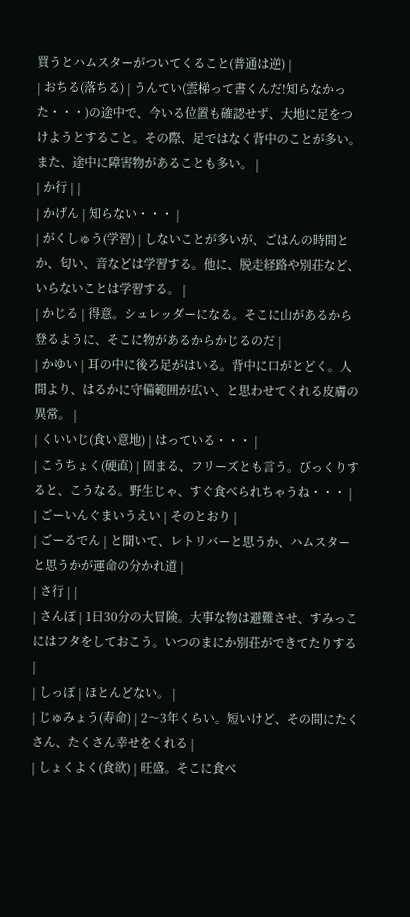買うとハムスターがついてくること(普通は逆) |
| おちる(落ちる) | うんてい(雲梯って書くんだ!知らなかった・・・)の途中で、今いる位置も確認せず、大地に足をつけようとすること。その際、足ではなく背中のことが多い。また、途中に障害物があることも多い。 |
| か行 | |
| かげん | 知らない・・・ |
| がくしゅう(学習) | しないことが多いが、ごはんの時間とか、匂い、音などは学習する。他に、脱走経路や別荘など、いらないことは学習する。 |
| かじる | 得意。シュレッダーになる。そこに山があるから登るように、そこに物があるからかじるのだ |
| かゆい | 耳の中に後ろ足がはいる。背中に口がとどく。人間より、はるかに守備範囲が広い、と思わせてくれる皮膚の異常。 |
| くいいじ(食い意地) | はっている・・・ |
| こうちょく(硬直) | 固まる、フリーズとも言う。びっくりすると、こうなる。野生じゃ、すぐ食べられちゃうね・・・ |
| ごーいんぐまいうえい | そのとおり |
| ごーるでん | と聞いて、レトリバーと思うか、ハムスターと思うかが運命の分かれ道 |
| さ行 | |
| さんぽ | 1日30分の大冒険。大事な物は避難させ、すみっこにはフタをしておこう。いつのまにか別荘ができてたりする |
| しっぽ | ほとんどない。 |
| じゅみょう(寿命) | 2〜3年くらい。短いけど、その間にたくさん、たくさん幸せをくれる |
| しょくよく(食欲) | 旺盛。そこに食べ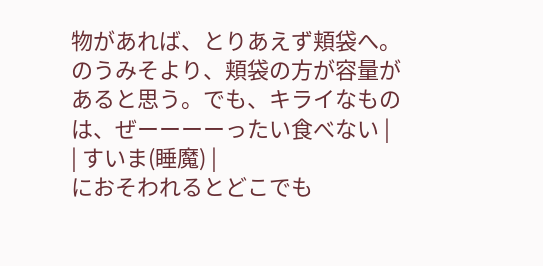物があれば、とりあえず頬袋へ。のうみそより、頬袋の方が容量があると思う。でも、キライなものは、ぜーーーーったい食べない |
| すいま(睡魔) |
におそわれるとどこでも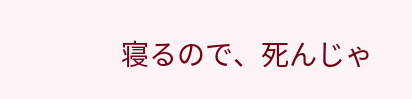寝るので、死んじゃ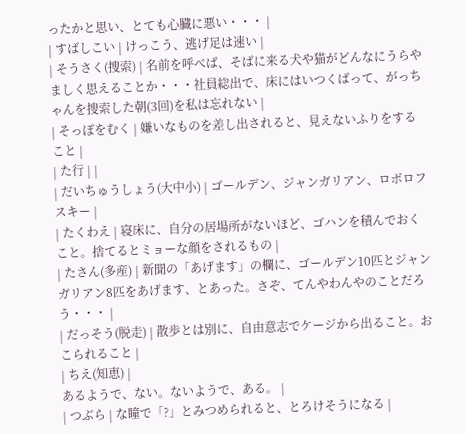ったかと思い、とても心臓に悪い・・・ |
| すばしこい | けっこう、逃げ足は速い |
| そうさく(捜索) | 名前を呼べば、そばに来る犬や猫がどんなにうらやましく思えることか・・・社員総出で、床にはいつくばって、がっちゃんを捜索した朝(3回)を私は忘れない |
| そっぽをむく | 嫌いなものを差し出されると、見えないふりをすること |
| た行 | |
| だいちゅうしょう(大中小) | ゴールデン、ジャンガリアン、ロボロフスキー |
| たくわえ | 寝床に、自分の居場所がないほど、ゴハンを積んでおくこと。捨てるとミョーな顔をされるもの |
| たさん(多産) | 新聞の「あげます」の欄に、ゴールデン10匹とジャンガリアン8匹をあげます、とあった。さぞ、てんやわんやのことだろう・・・ |
| だっそう(脱走) | 散歩とは別に、自由意志でケージから出ること。おこられること |
| ちえ(知恵) |
あるようで、ない。ないようで、ある。 |
| つぶら | な瞳で「?」とみつめられると、とろけそうになる |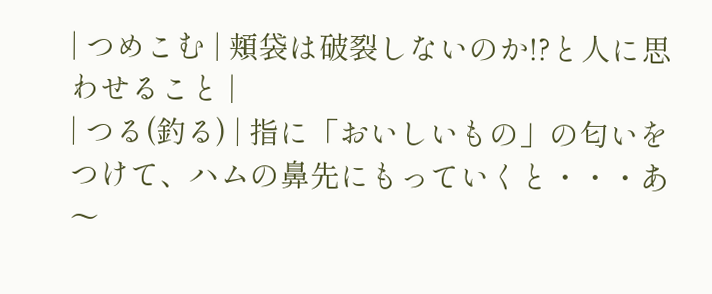| つめこむ | 頬袋は破裂しないのか!?と人に思わせること |
| つる(釣る) | 指に「おいしいもの」の匂いをつけて、ハムの鼻先にもっていくと・・・あ〜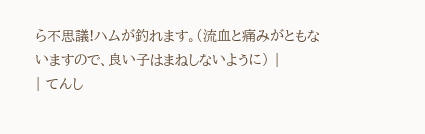ら不思議!ハムが釣れます。(流血と痛みがともないますので、良い子はまねしないように) |
| てんし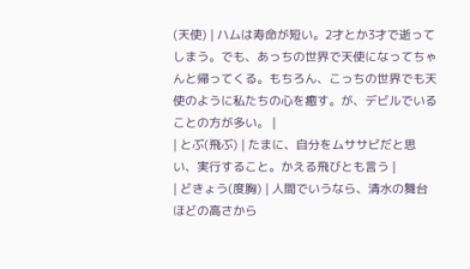(天使) | ハムは寿命が短い。2才とか3才で逝ってしまう。でも、あっちの世界で天使になってちゃんと帰ってくる。もちろん、こっちの世界でも天使のように私たちの心を癒す。が、デビルでいることの方が多い。 |
| とぶ(飛ぶ) | たまに、自分をムササビだと思い、実行すること。かえる飛びとも言う |
| どきょう(度胸) | 人間でいうなら、清水の舞台ほどの高さから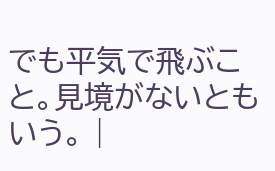でも平気で飛ぶこと。見境がないともいう。 |